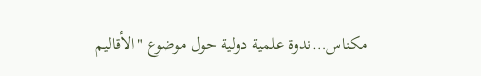مكناس…ندوة علمية دولية حول موضوع "الأقاليم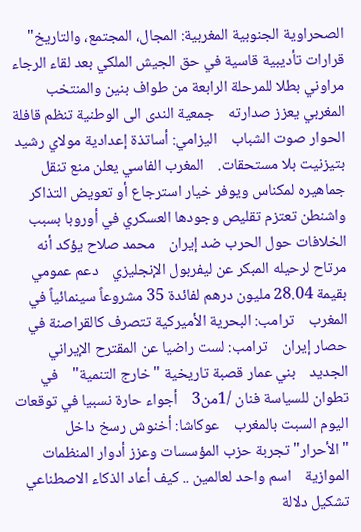الصحراوية الجنوبية المغربية: المجال، المجتمع، والتاريخ"    قرارات تأديبية قاسية في حق الجيش الملكي بعد لقاء الرجاء    مراوني بطلا للمرحلة الرابعة من طواف بنين والمنتخب المغربي يعزز صدارته    جمعية الندى الى الوطنية تنظم قافلة الحوار صوت الشباب    اليزامي: أساتذة إعدادية مولاي رشيد بتيزنيت بلا مستحقات.    المغرب الفاسي يعلن منع تنقل جماهيره لمكناس ويوفر خيار استرجاع أو تعويض التذاكر    واشنطن تعتزم تقليص وجودها العسكري في أوروبا بسبب الخلافات حول الحرب ضد إيران    محمد صلاح يؤكد أنه مرتاح لرحيله المبكر عن ليفربول الإنجليزي    دعم عمومي بقيمة 28.04 مليون درهم لفائدة 35 مشروعاً سينمائياً في المغرب    ترامب: البحرية الأميركية تتصرف كالقراصنة في حصار إيران    ترامب: لست راضيا عن المقترح الإيراني الجديد    بني عمار قصبة تاريخية "خارج التنمية"    في تطوان للسياسة فنان /1من3    أجواء حارة نسبيا في توقعات اليوم السبت بالمغرب    عوكاشا: أخنوش رسخ داخل "الأحرار" تجربة حزب المؤسسات وعزز أدوار المنظمات الموازية    اسم واحد لعالمين .. كيف أعاد الذكاء الاصطناعي تشكيل دلالة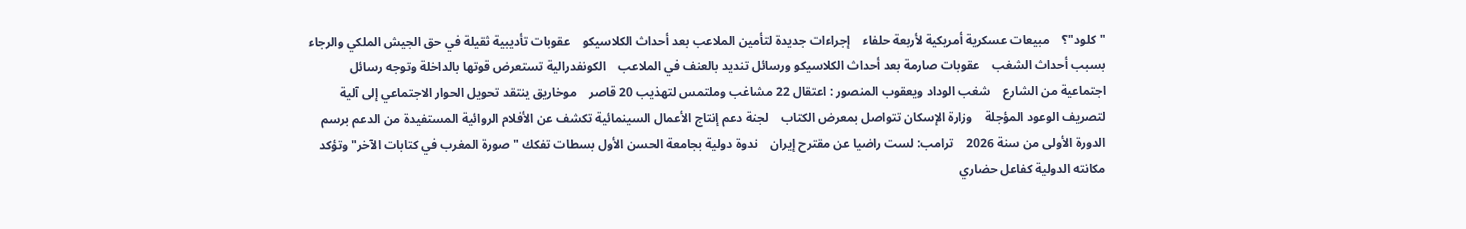"كلود"؟    مبيعات عسكرية أمريكية لأربعة حلفاء    إجراءات جديدة لتأمين الملاعب بعد أحداث الكلاسيكو    عقوبات تأديبية ثقيلة في حق الجيش الملكي والرجاء بسبب أحداث الشغب    عقوبات صارمة بعد أحداث الكلاسيكو ورسائل تنديد بالعنف في الملاعب    الكونفدرالية تستعرض قوتها بالداخلة وتوجه رسائل اجتماعية من الشارع    شغب الوداد ويعقوب المنصور : اعتقال 22 مشاغب وملتمس لتهذيب 20 قاصر    موخاريق ينتقد تحويل الحوار الاجتماعي إلى آلية لتصريف الوعود المؤجلة    وزارة الإسكان تتواصل بمعرض الكتاب    لجنة دعم إنتاج الأعمال السينمائية تكشف عن الأفلام الروائية المستفيدة من الدعم برسم الدورة الأولى من سنة 2026    ترامب: لست راضيا عن مقترح إيران    ندوة دولية بجامعة الحسن الأول بسطات تفكك "صورة المغرب في كتابات الآخر" وتؤكد مكانته الدولية كفاعل حضاري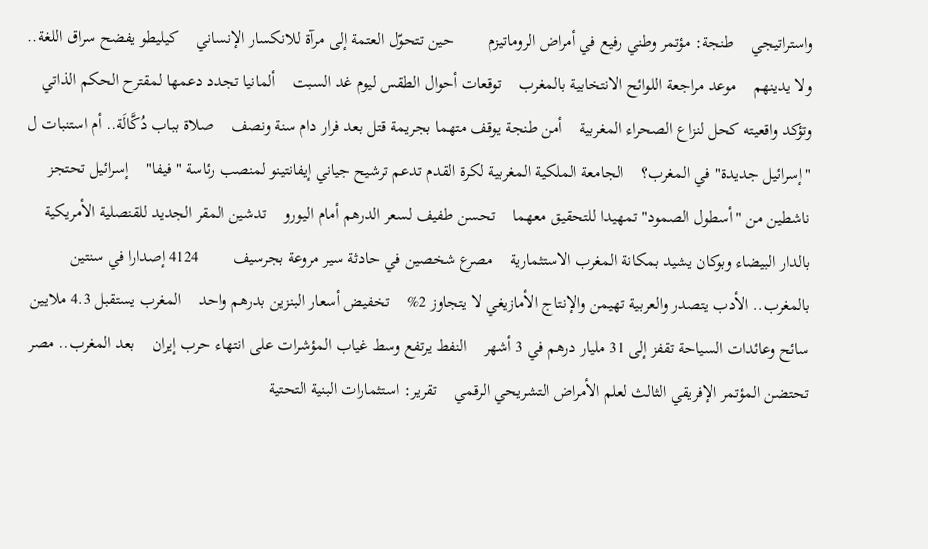واستراتيجي    طنجة: مؤتمر وطني رفيع في أمراض الروماتيزم        حين تتحوّل العتمة إلى مرآة للانكسار الإنساني    كيليطو يفضح سراق اللغة.. ولا يدينهم    موعد مراجعة اللوائح الانتخابية بالمغرب    توقعات أحوال الطقس ليوم غد السبت    ألمانيا تجدد دعمها لمقترح الحكم الذاتي وتؤكد واقعيته كحل لنزاع الصحراء المغربية    أمن طنجة يوقف متهما بجريمة قتل بعد فرار دام سنة ونصف    صلاة بباب دُكَّالَة.. أم استنبات ل "إسرائيل جديدة" في المغرب؟    الجامعة الملكية المغربية لكرة القدم تدعم ترشيح جياني إيفانتينو لمنصب رئاسة "فيفا"    إسرائيل تحتجز ناشطين من "أسطول الصمود" تمهيدا للتحقيق معهما    تحسن طفيف لسعر الدرهم أمام اليورو    تدشين المقر الجديد للقنصلية الأمريكية بالدار البيضاء وبوكان يشيد بمكانة المغرب الاستثمارية    مصرع شخصين في حادثة سير مروعة بجرسيف        4124 إصدارا في سنتين بالمغرب.. الأدب يتصدر والعربية تهيمن والإنتاج الأمازيغي لا يتجاوز 2%    تخفيض أسعار البنزين بدرهم واحد    المغرب يستقبل 4.3 ملايين سائح وعائدات السياحة تقفز إلى 31 مليار درهم في 3 أشهر    النفط يرتفع وسط غياب المؤشرات على انتهاء حرب إيران    بعد المغرب.. مصر تحتضن المؤتمر الإفريقي الثالث لعلم الأمراض التشريحي الرقمي    تقرير: استثمارات البنية التحتية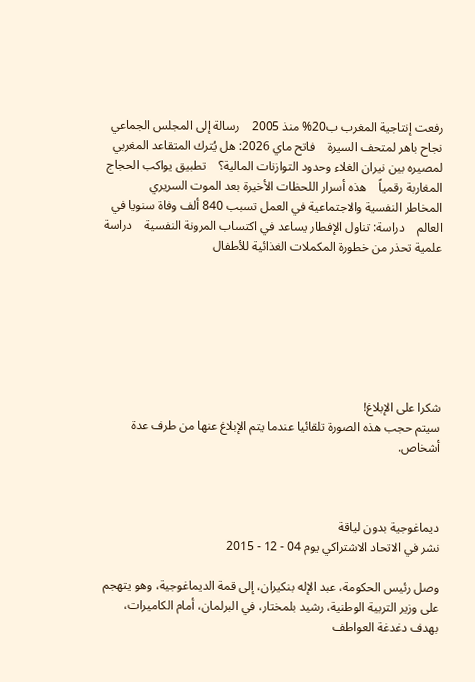رفعت إنتاجية المغرب ب20% منذ 2005    رسالة إلى المجلس الجماعي    نجاح باهر لمتحف السيرة    فاتح ماي 2026: هل يُترك المتقاعد المغربي لمصيره بين نيران الغلاء وحدود التوازنات المالية؟    تطبيق يواكب الحجاج المغاربة رقمياً    هذه أسرار اللحظات الأخيرة بعد الموت السريري    المخاطر النفسية والاجتماعية في العمل تسبب 840 ألف وفاة سنويا في العالم    دراسة: تناول الإفطار يساعد في اكتساب المرونة النفسية    دراسة علمية تحذر من خطورة المكملات الغذائية للأطفال







شكرا على الإبلاغ!
سيتم حجب هذه الصورة تلقائيا عندما يتم الإبلاغ عنها من طرف عدة أشخاص.



ديماغوجية بدون لياقة
نشر في الاتحاد الاشتراكي يوم 04 - 12 - 2015

وصل رئيس الحكومة، عبد الإله بنكيران، إلى قمة الديماغوجية، وهو يتهجم على وزير التربية الوطنية، رشيد بلمختار، في البرلمان، أمام الكاميرات، بهدف دغدغة العواطف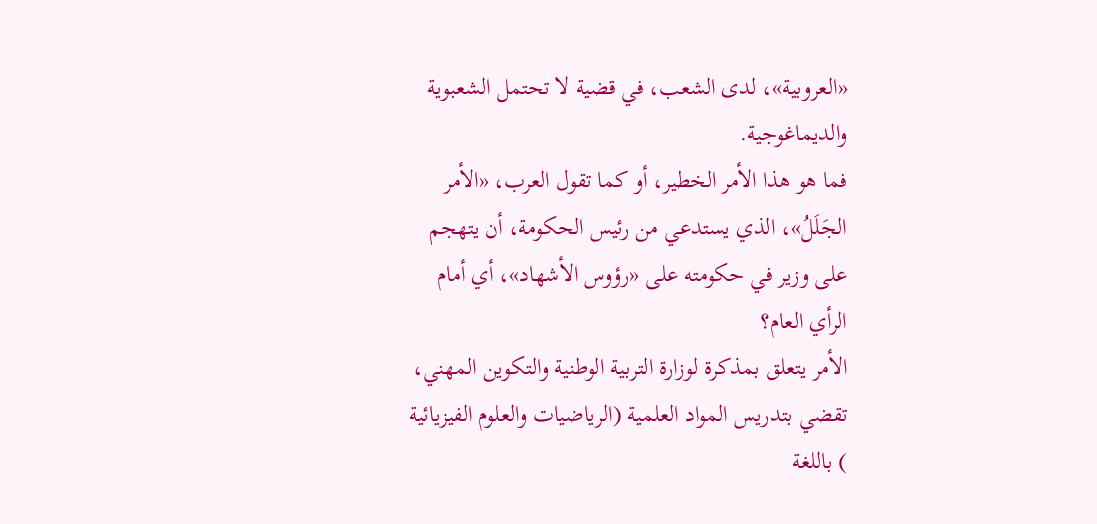«العروبية»، لدى الشعب، في قضية لا تحتمل الشعبوية والديماغوجية.
فما هو هذا الأمر الخطير، أو كما تقول العرب، «الأمر الجَلَلُ»، الذي يستدعي من رئيس الحكومة، أن يتهجم على وزير في حكومته على «رؤوس الأشهاد»، أي أمام الرأي العام؟
الأمر يتعلق بمذكرة لوزارة التربية الوطنية والتكوين المهني، تقضي بتدريس المواد العلمية (الرياضيات والعلوم الفيزيائية ) باللغة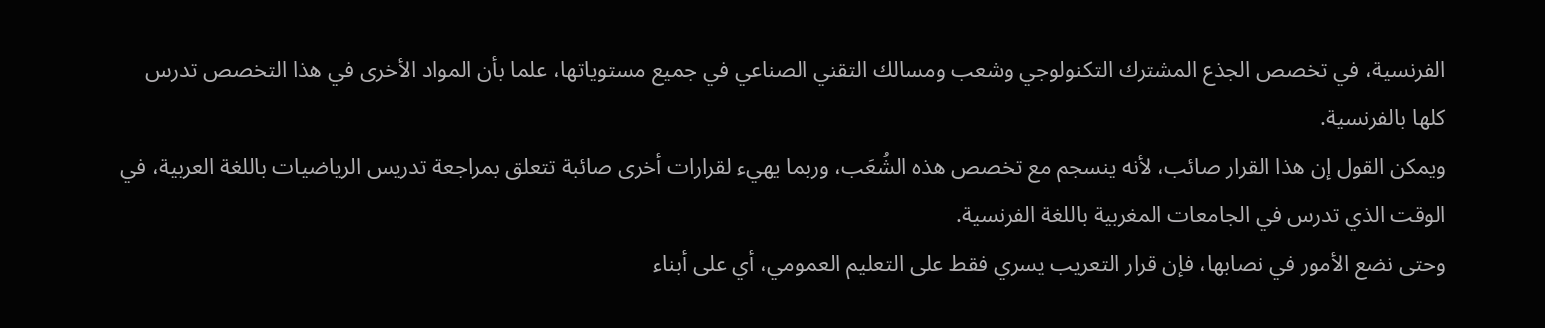الفرنسية، في تخصص الجذع المشترك التكنولوجي وشعب ومسالك التقني الصناعي في جميع مستوياتها، علما بأن المواد الأخرى في هذا التخصص تدرس كلها بالفرنسية.
ويمكن القول إن هذا القرار صائب، لأنه ينسجم مع تخصص هذه الشُعَب، وربما يهيء لقرارات أخرى صائبة تتعلق بمراجعة تدريس الرياضيات باللغة العربية، في الوقت الذي تدرس في الجامعات المغربية باللغة الفرنسية.
وحتى نضع الأمور في نصابها، فإن قرار التعريب يسري فقط على التعليم العمومي، أي على أبناء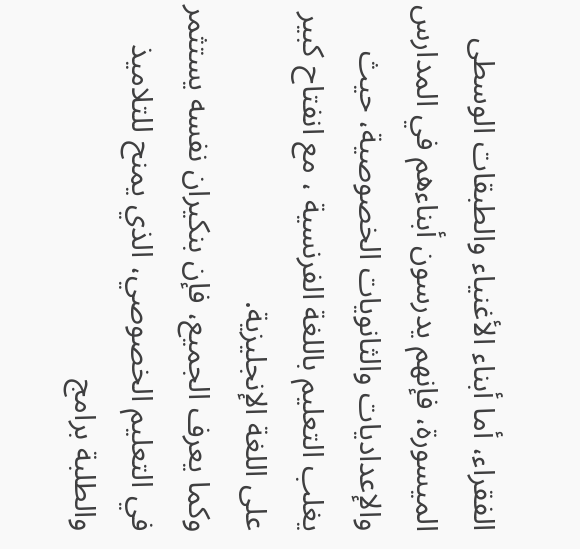الفقراء، أما أبناء الأغنياء والطبقات الوسطى الميسورة، فإنهم يدرسون أبناءهم في المدارس والإعداديات والثانويات الخصوصية، حيث يغلب التعليم باللغة الفرنسية ، مع انفتاح كبير على اللغة الإنجليزية.
وكما يعرف الجميع، فإن بنكيران نفسه يستثمر في التعليم الخصوصي، الذي يمنح للتلاميذ والطلبة برامج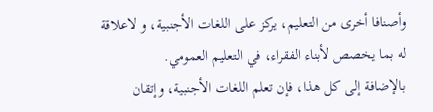وأصنافا أخرى من التعليم، يركز على اللغات الأجنبية، و لاعلاقة له بما يخصص لأبناء الفقراء، في التعليم العمومي.
بالإضافة إلى كل هذا، فإن تعلم اللغات الأجنبية، وإتقان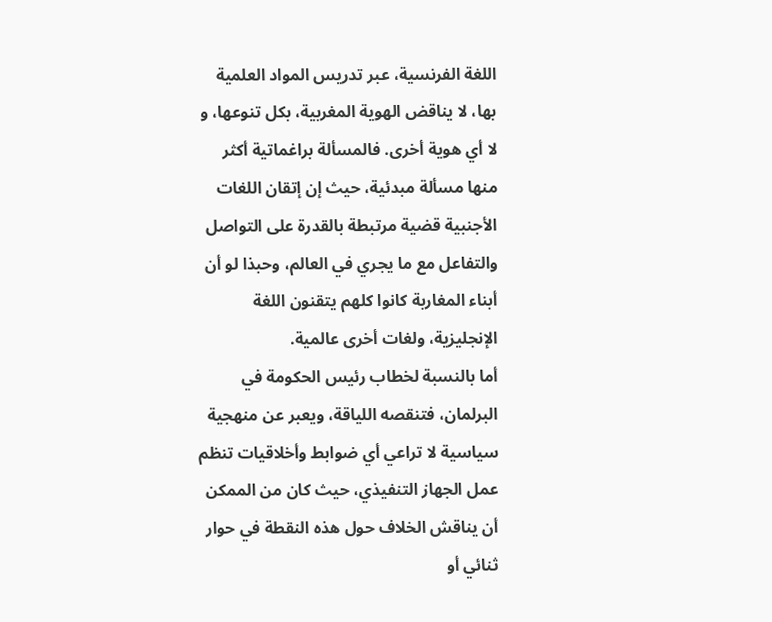اللغة الفرنسية، عبر تدريس المواد العلمية بها، لا يناقض الهوية المغربية، بكل تنوعها، و لا أي هوية أخرى. فالمسألة براغماتية أكثر منها مسألة مبدئية، حيث إن إتقان اللغات الأجنبية قضية مرتبطة بالقدرة على التواصل والتفاعل مع ما يجري في العالم، وحبذا لو أن أبناء المغاربة كانوا كلهم يتقنون اللغة الإنجليزية، ولغات أخرى عالمية.
أما بالنسبة لخطاب رئيس الحكومة في البرلمان، فتنقصه اللياقة، ويعبر عن منهجية سياسية لا تراعي أي ضوابط وأخلاقيات تنظم عمل الجهاز التنفيذي، حيث كان من الممكن أن يناقش الخلاف حول هذه النقطة في حوار ثنائي أو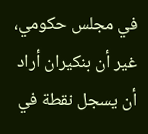في مجلس حكومي، غير أن بنكيران أراد أن يسجل نقطة في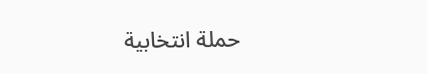حملة انتخابية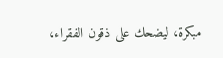مبكرة، ليضحك على ذقون الفقراء،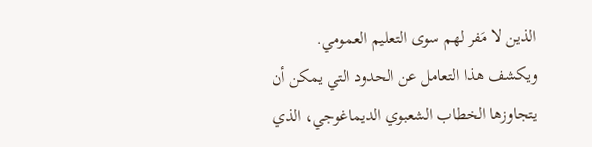الذين لا مَفر لهم سوى التعليم العمومي.
ويكشف هذا التعامل عن الحدود التي يمكن أن يتجاوزها الخطاب الشعبوي الديماغوجي، الذي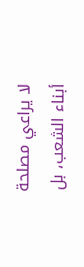لا يراعي مصلحة أبناء الشعب، بل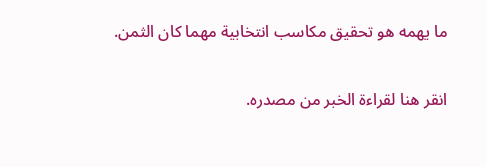ما يهمه هو تحقيق مكاسب انتخابية مهما كان الثمن.


انقر هنا لقراءة الخبر من مصدره.